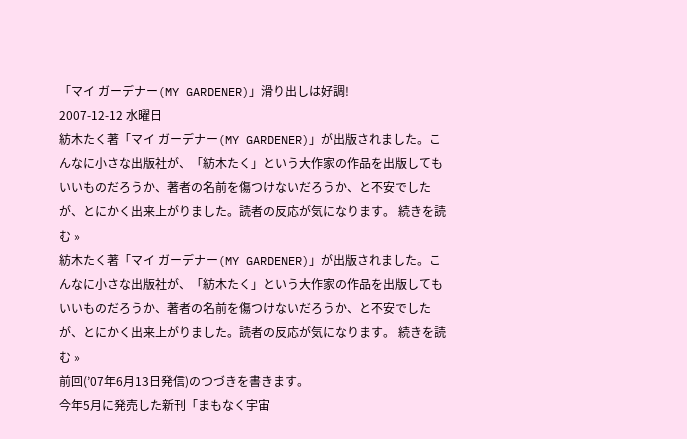「マイ ガーデナー(MY GARDENER)」滑り出しは好調!
2007-12-12 水曜日
紡木たく著「マイ ガーデナー(MY GARDENER)」が出版されました。こんなに小さな出版社が、「紡木たく」という大作家の作品を出版してもいいものだろうか、著者の名前を傷つけないだろうか、と不安でしたが、とにかく出来上がりました。読者の反応が気になります。 続きを読む »
紡木たく著「マイ ガーデナー(MY GARDENER)」が出版されました。こんなに小さな出版社が、「紡木たく」という大作家の作品を出版してもいいものだろうか、著者の名前を傷つけないだろうか、と不安でしたが、とにかく出来上がりました。読者の反応が気になります。 続きを読む »
前回(’07年6月13日発信)のつづきを書きます。
今年5月に発売した新刊「まもなく宇宙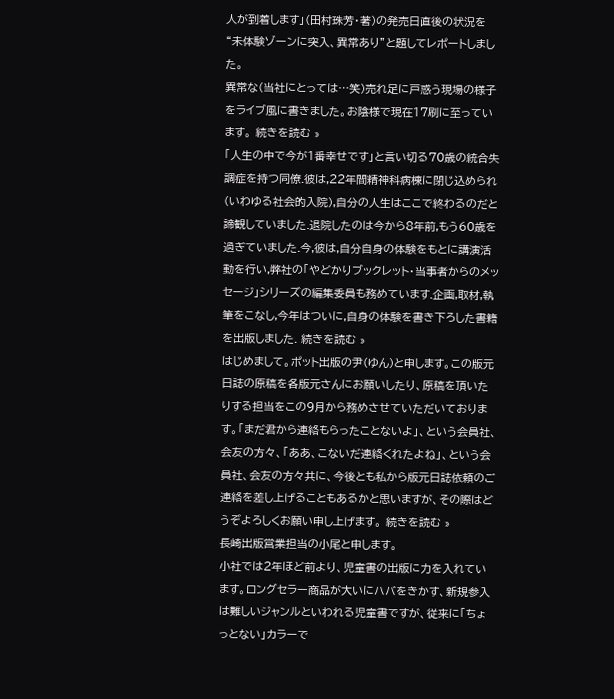人が到着します」(田村珠芳・著)の発売日直後の状況を“未体験ゾーンに突入、異常あり”と題してレポートしました。
異常な(当社にとっては…笑)売れ足に戸惑う現場の様子をライブ風に書きました。お陰様で現在17刷に至っています。 続きを読む »
「人生の中で今が1番幸せです」と言い切る70歳の統合失調症を持つ同僚.彼は,22年間精神科病棟に閉じ込められ(いわゆる社会的入院),自分の人生はここで終わるのだと諦観していました.退院したのは今から8年前,もう60歳を過ぎていました.今,彼は,自分自身の体験をもとに講演活動を行い,弊社の「やどかりブックレット・当事者からのメッセージ」シリーズの編集委員も務めています.企画,取材,執筆をこなし,今年はついに,自身の体験を書き下ろした書籍を出版しました. 続きを読む »
はじめまして。ポット出版の尹(ゆん)と申します。この版元日誌の原稿を各版元さんにお願いしたり、原稿を頂いたりする担当をこの9月から務めさせていただいております。「まだ君から連絡もらったことないよ」、という会員社、会友の方々、「ああ、こないだ連絡くれたよね」、という会員社、会友の方々共に、今後とも私から版元日誌依頼のご連絡を差し上げることもあるかと思いますが、その際はどうぞよろしくお願い申し上げます。 続きを読む »
長崎出版営業担当の小尾と申します。
小社では2年ほど前より、児童書の出版に力を入れています。ロングセラー商品が大いにハバをきかす、新規参入は難しいジャンルといわれる児童書ですが、従来に「ちょっとない」カラーで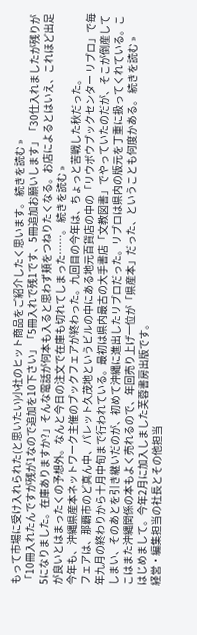もって市場に受け入れられた(と思いたい)小社のヒット商品をご紹介したく思います。 続きを読む »
「10冊入れたんですが残が1なので追加を10下さい」「5冊入れで残1です、5冊追加お願いします」「30仕入れましたが残りが5になりました。在庫ありますか?」そんな電話が何本も入ると思わず頬をつねりたくなる。お店によるとはいえ、これほど出足が良いとはまったくの予想外。なんと今日の注文で在庫も切れてしまった……。 続きを読む »
今年も、沖縄県産本ネットワーク主催のブックフェアが終わった。九回目の今年は、ちょっと苦戦した秋だった。
フェアは、那覇市のど真ん中、パレット久茂地というビルの中にある地元百貨店の中の「リウボウブックセンター リブロ」で毎年九月の終わりから十月中旬まで行われている。最初は県内最古の大手書店「文教図書」でやっていたのだが、そこが倒産してしまい、そのあとを引き継いだのが、初めて沖縄に進出したリブロだった。リブロは県内の版元を丁重に扱ってくれている。ここはまた沖縄関係の本もよく売れるので、年回売り上げ一位が「県産本」だった、ということも何度かある。 続きを読む »
はじめまして。今年2月に加入しました芙蓉書房出版です。
経営・編集担当の社長とその他担当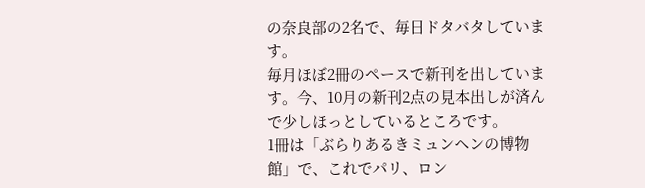の奈良部の2名で、毎日ドタバタしています。
毎月ほぼ2冊のペースで新刊を出しています。今、10月の新刊2点の見本出しが済んで少しほっとしているところです。
1冊は「ぶらりあるきミュンヘンの博物館」で、これでパリ、ロン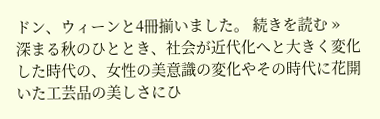ドン、ウィーンと4冊揃いました。 続きを読む »
深まる秋のひととき、社会が近代化へと大きく変化した時代の、女性の美意識の変化やその時代に花開いた工芸品の美しさにひ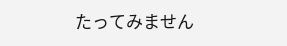たってみません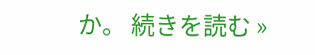か。 続きを読む »